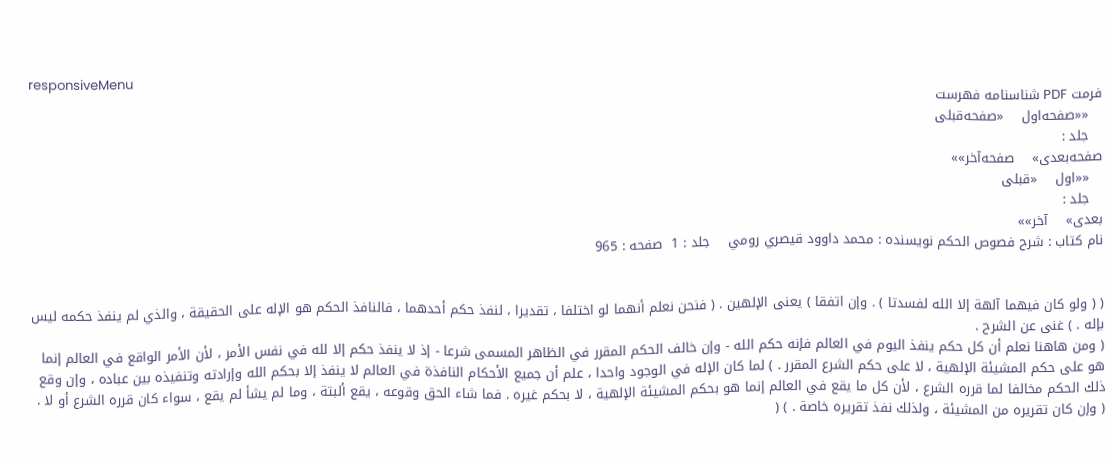responsiveMenu
فرمت PDF شناسنامه فهرست
   ««صفحه‌اول    «صفحه‌قبلی
   جلد :
صفحه‌بعدی»    صفحه‌آخر»»
   ««اول    «قبلی
   جلد :
بعدی»    آخر»»
نام کتاب : شرح فصوص الحكم نویسنده : محمد داوود قيصري رومي    جلد : 1  صفحه : 965


( ( ولو كان فيهما آلهة إلا الله لفسدتا ) . وإن اتفقا ) يعنى الإلهين . ( فنحن نعلم أنهما لو اختلفا ، تقديرا ، لنفذ حكم أحدهما ، فالنافذ الحكم هو الإله على الحقيقة ، والذي لم ينفذ حكمه ليس بإله . ) غنى عن الشرح .
( ومن هاهنا نعلم أن كل حكم ينفذ اليوم في العالم فإنه حكم الله - وإن خالف الحكم المقرر في الظاهر المسمى شرعا - إذ لا ينفذ حكم إلا لله في نفس الأمر ، لأن الأمر الواقع في العالم إنما هو على حكم المشيئة الإلهية ، لا على حكم الشرع المقرر . ) لما كان الإله في الوجود واحدا ، علم أن جميع الأحكام النافذة في العالم لا ينفذ إلا بحكم الله وإرادته وتنفيذه بين عباده ، وإن وقع ذلك الحكم مخالفا لما قرره الشرع ، لأن كل ما يقع في العالم إنما هو بحكم المشيئة الإلهية ، لا بحكم غيره . فما شاء الحق وقوعه ، يقع ألبتة ، وما لم يشأ لم يقع ، سواء كان قرره الشرع أو لا .
( وإن كان تقريره من المشيئة ، ولذلك نفذ تقريره خاصة . ) (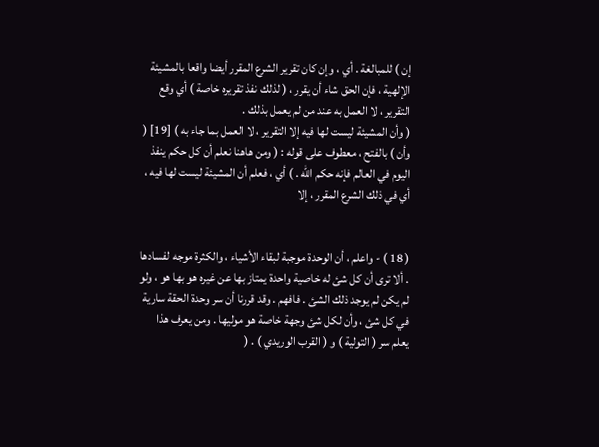إن ) للمبالغة . أي ، وإن كان تقرير الشرع المقرر أيضا واقعا بالمشيئة الإلهية ، فإن الحق شاء أن يقرر ، ( لذلك نفذ تقريره خاصة ) أي وقع التقرير ، لا العمل به عند من لم يعمل بذلك .
( وأن المشيئة ليست لها فيه إلا التقرير ، لا العمل بما جاء به ) [19] ( وأن ) بالفتح ، معطوف على قوله : ( ومن هاهنا نعلم أن كل حكم ينفذ اليوم في العالم فإنه حكم الله . ) أي ، فعلم أن المشيئة ليست لها فيه ، أي في ذلك الشرع المقرر ، إلا


( 18 ) - واعلم ، أن الوحدة موجبة لبقاء الأشياء ، والكثرة موجه لفسادها . ألا ترى أن كل شئ له خاصية واحدة يمتاز بها عن غيره هو بها هو ، ولو لم يكن لم يوجد ذلك الشئ . فافهم . وقد قررنا أن سر وحدة الحقة سارية في كل شئ ، وأن لكل شئ وجهة خاصة هو موليها . ومن يعرف هذا يعلم سر ( التولية ) و ( القرب الوريدي ) . (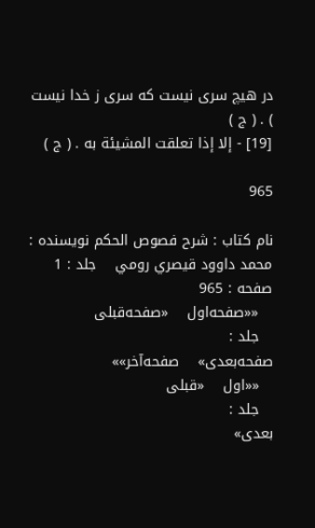در هيچ سرى نيست كه سرى ز خدا نيست ) . ( ج )
[19] - إلا إذا تعلقت المشيئة به . ( ج )

965

نام کتاب : شرح فصوص الحكم نویسنده : محمد داوود قيصري رومي    جلد : 1  صفحه : 965
   ««صفحه‌اول    «صفحه‌قبلی
   جلد :
صفحه‌بعدی»    صفحه‌آخر»»
   ««اول    «قبلی
   جلد :
بعدی»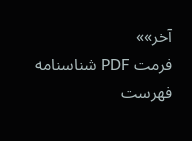آخر»»
فرمت PDF شناسنامه فهرست